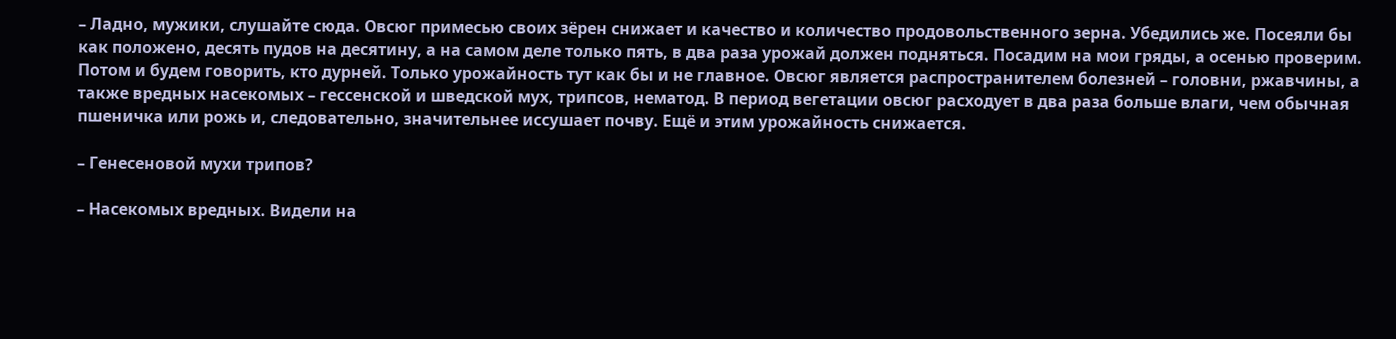– Ладно, мужики, слушайте сюда. Овсюг примесью своих зёрен снижает и качество и количество продовольственного зерна. Убедились же. Посеяли бы как положено, десять пудов на десятину, а на самом деле только пять, в два раза урожай должен подняться. Посадим на мои гряды, а осенью проверим. Потом и будем говорить, кто дурней. Только урожайность тут как бы и не главное. Овсюг является распространителем болезней – головни, ржавчины, а также вредных насекомых – гессенской и шведской мух, трипсов, нематод. В период вегетации овсюг расходует в два раза больше влаги, чем обычная пшеничка или рожь и, следовательно, значительнее иссушает почву. Ещё и этим урожайность снижается.

– Генесеновой мухи трипов?

– Насекомых вредных. Видели на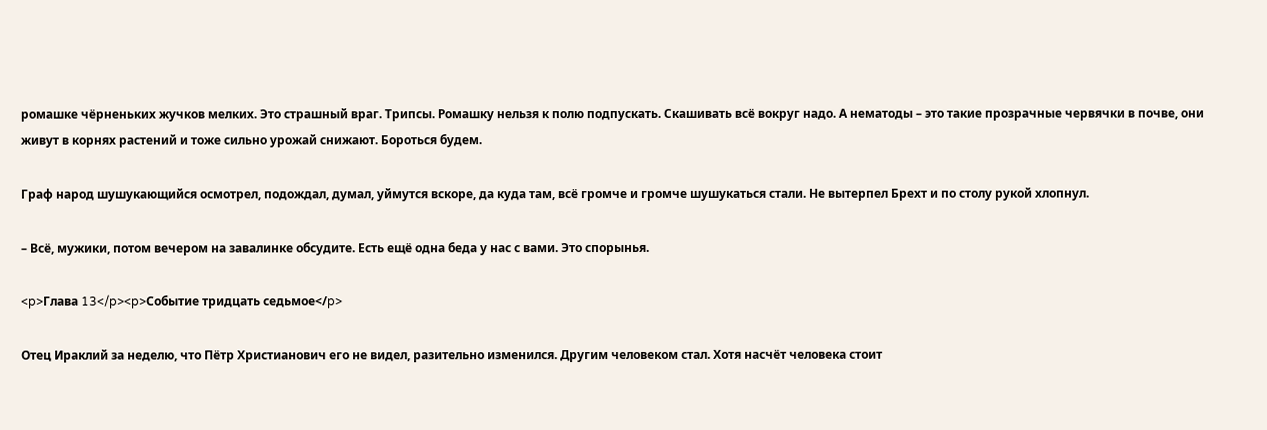ромашке чёрненьких жучков мелких. Это страшный враг. Трипсы. Ромашку нельзя к полю подпускать. Скашивать всё вокруг надо. А нематоды – это такие прозрачные червячки в почве, они живут в корнях растений и тоже сильно урожай снижают. Бороться будем.

Граф народ шушукающийся осмотрел, подождал, думал, уймутся вскоре, да куда там, всё громче и громче шушукаться стали. Не вытерпел Брехт и по столу рукой хлопнул.

– Всё, мужики, потом вечером на завалинке обсудите. Есть ещё одна беда у нас с вами. Это спорынья.

<p>Глава 13</p><p>Событие тридцать седьмое</p>

Отец Ираклий за неделю, что Пётр Христианович его не видел, разительно изменился. Другим человеком стал. Хотя насчёт человека стоит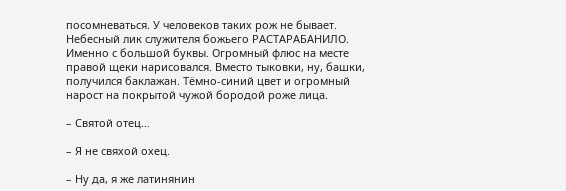посомневаться. У человеков таких рож не бывает. Небесный лик служителя божьего РАСТАРАБАНИЛО. Именно с большой буквы. Огромный флюс на месте правой щеки нарисовался. Вместо тыковки, ну, башки, получился баклажан. Тёмно-синий цвет и огромный нарост на покрытой чужой бородой роже лица.

– Святой отец…

– Я не свяхой охец.

– Ну да, я же латинянин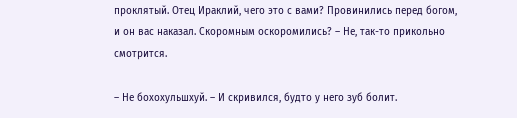проклятый. Отец Ираклий, чего это с вами? Провинились перед богом, и он вас наказал. Скоромным оскоромились? – Не, так-то прикольно смотрится.

– Не бохохульшхуй. – И скривился, будто у него зуб болит.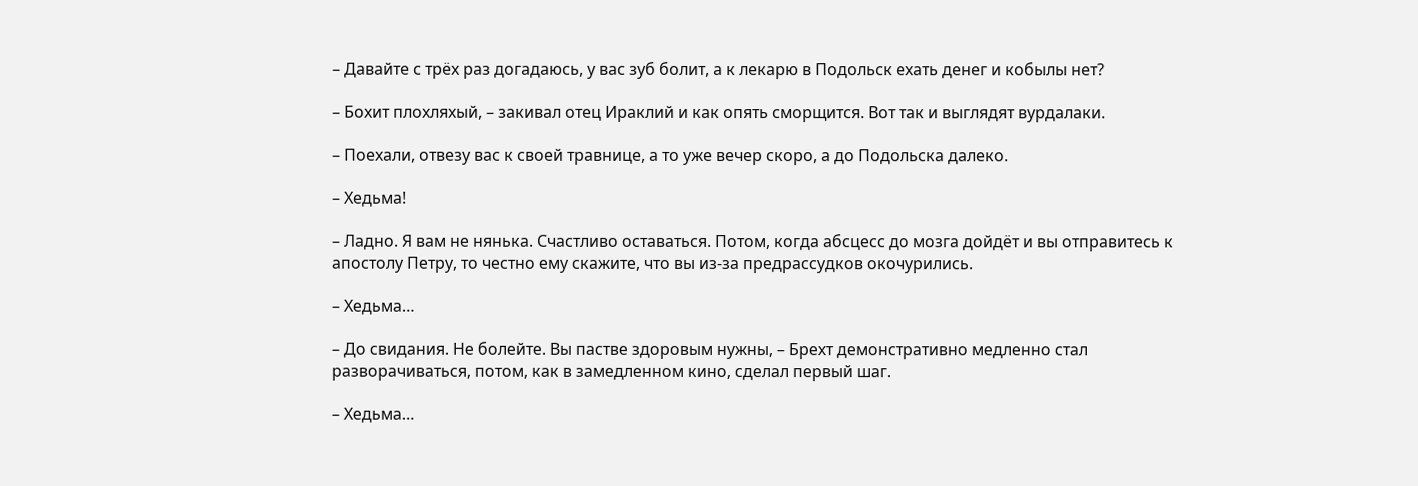– Давайте с трёх раз догадаюсь, у вас зуб болит, а к лекарю в Подольск ехать денег и кобылы нет?

– Бохит плохляхый, – закивал отец Ираклий и как опять сморщится. Вот так и выглядят вурдалаки.

– Поехали, отвезу вас к своей травнице, а то уже вечер скоро, а до Подольска далеко.

– Хедьма!

– Ладно. Я вам не нянька. Счастливо оставаться. Потом, когда абсцесс до мозга дойдёт и вы отправитесь к апостолу Петру, то честно ему скажите, что вы из-за предрассудков окочурились.

– Хедьма…

– До свидания. Не болейте. Вы пастве здоровым нужны, – Брехт демонстративно медленно стал разворачиваться, потом, как в замедленном кино, сделал первый шаг.

– Хедьма…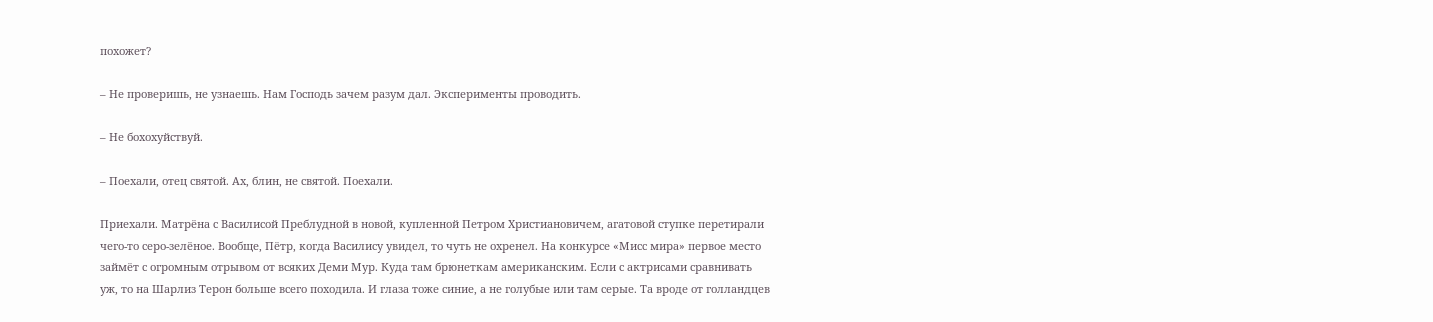похожет?

– Не проверишь, не узнаешь. Нам Господь зачем разум дал. Эксперименты проводить.

– Не бохохуйствуй.

– Поехали, отец святой. Ах, блин, не святой. Поехали.

Приехали. Матрёна с Василисой Преблудной в новой, купленной Петром Христиановичем, агатовой ступке перетирали чего-то серо-зелёное. Вообще, Пётр, когда Василису увидел, то чуть не охренел. На конкурсе «Мисс мира» первое место займёт с огромным отрывом от всяких Деми Мур. Куда там брюнеткам американским. Если с актрисами сравнивать уж, то на Шарлиз Терон больше всего походила. И глаза тоже синие, а не голубые или там серые. Та вроде от голландцев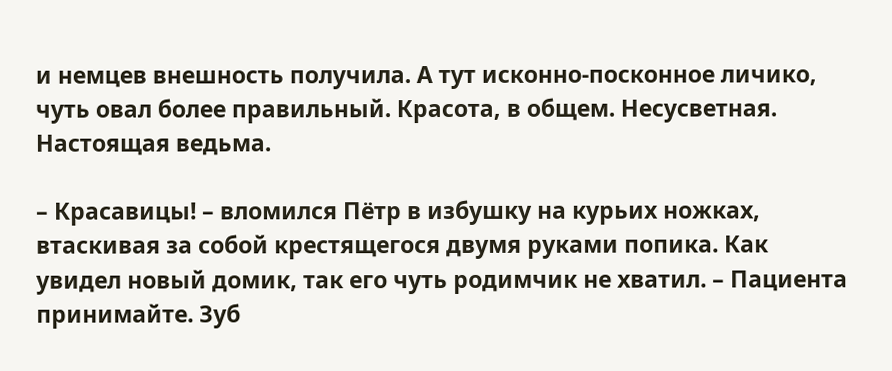и немцев внешность получила. А тут исконно-посконное личико, чуть овал более правильный. Красота, в общем. Несусветная. Настоящая ведьма.

– Красавицы! – вломился Пётр в избушку на курьих ножках, втаскивая за собой крестящегося двумя руками попика. Как увидел новый домик, так его чуть родимчик не хватил. – Пациента принимайте. Зуб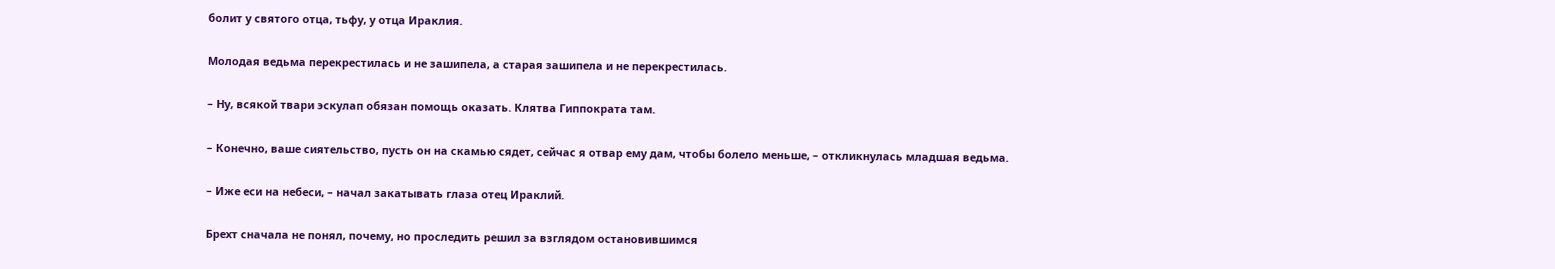болит у святого отца, тьфу, у отца Ираклия.

Молодая ведьма перекрестилась и не зашипела, а старая зашипела и не перекрестилась.

– Ну, всякой твари эскулап обязан помощь оказать. Клятва Гиппократа там.

– Конечно, ваше сиятельство, пусть он на скамью сядет, сейчас я отвар ему дам, чтобы болело меньше, – откликнулась младшая ведьма.

– Иже еси на небеси, – начал закатывать глаза отец Ираклий.

Брехт сначала не понял, почему, но проследить решил за взглядом остановившимся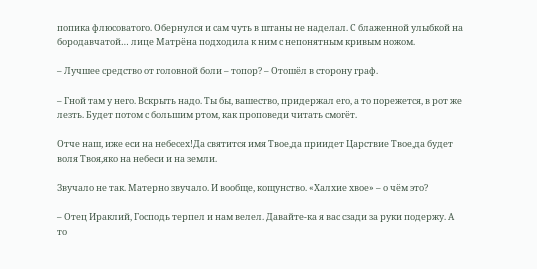попика флюсоватого. Обернулся и сам чуть в штаны не наделал. С блаженной улыбкой на бородавчатой… лице Матрёна подходила к ним с непонятным кривым ножом.

– Лучшее средство от головной боли – топор? – Отошёл в сторону граф.

– Гной там у него. Вскрыть надо. Ты бы, вашество, придержал его, а то порежется, в рот же лезть. Будет потом с большим ртом, как проповеди читать смогёт.

Отче наш, иже еси на небесех!Да святится имя Твое,да приидет Царствие Твое,да будет воля Твоя,яко на небеси и на земли.

Звучало не так. Матерно звучало. И вообще, кощунство. «Халхие хвое» – о чём это?

– Отец Ираклий, Господь терпел и нам велел. Давайте-ка я вас сзади за руки подержу. А то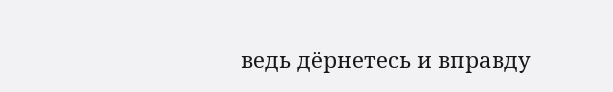ведь дёрнетесь и вправду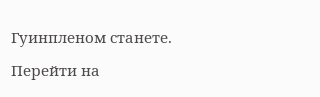Гуинпленом станете.

Перейти на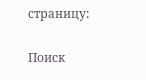страницу:

Поиск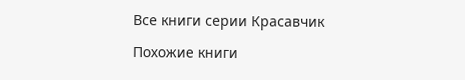Все книги серии Красавчик

Похожие книги